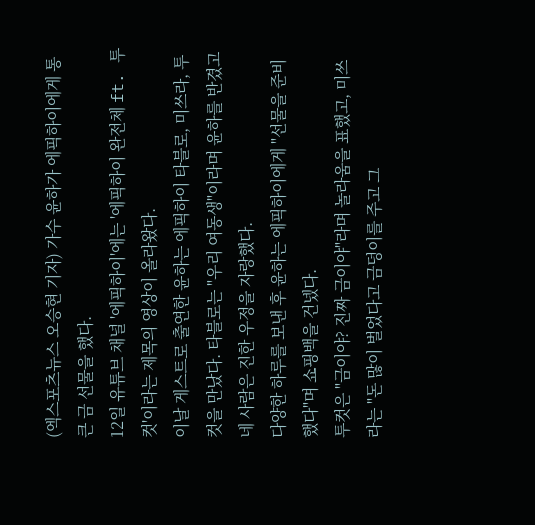(엑스포츠뉴스 오승현 기자) 가수 윤하가 에픽하이에게 통 큰 금 선물을 했다.
12일 유튜브 채널 '에픽하이'에는 '에픽하이 완전체 ft. 투컷'이라는 제목의 영상이 올라왔다.
이날 게스트로 출연한 윤하는 에픽하이 타블로, 미쓰라, 투컷을 만났다. 타블로는 "우리 여동생"이라며 윤하를 반겼고 네 사람은 진한 우정을 자랑했다.
다양한 하루를 보낸 후 윤하는 에픽하이에게 "선물을 준비했다"며 쇼핑백을 건넸다.
투컷은 "금이야? 진짜 금이야"라며 놀라움을 표했고, 미쓰라는 "돈 많이 벌었다고 금덩이를 주고 그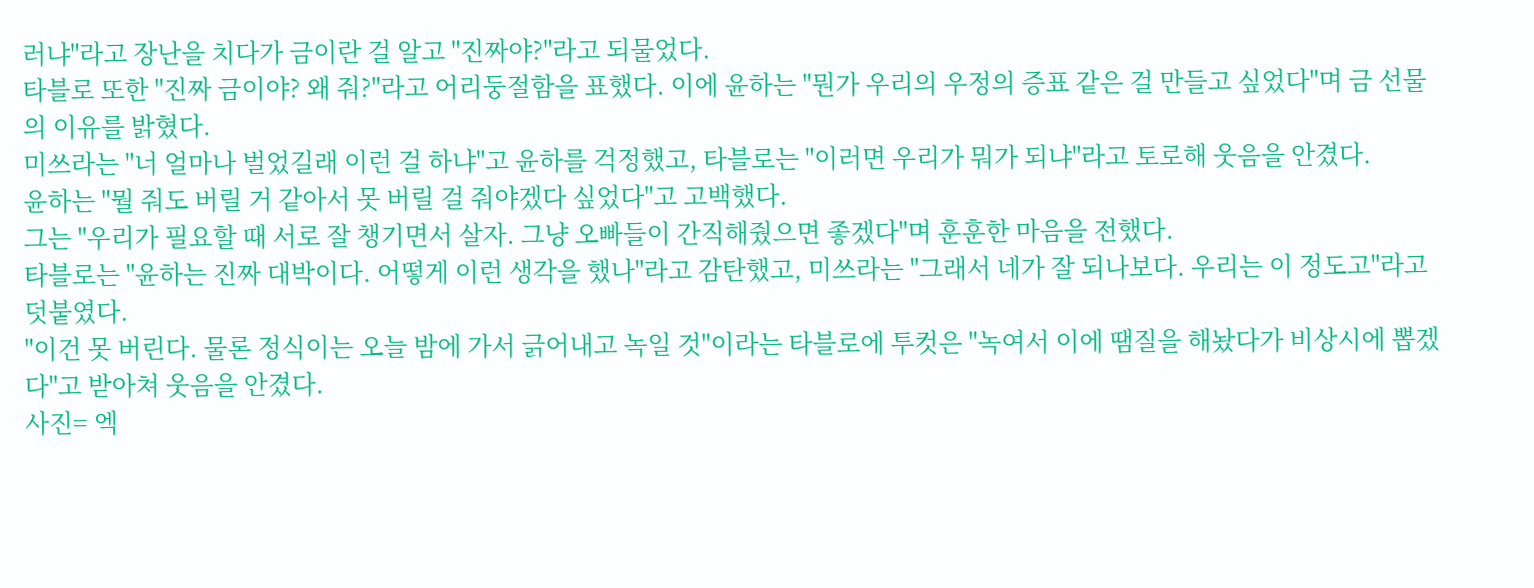러냐"라고 장난을 치다가 금이란 걸 알고 "진짜야?"라고 되물었다.
타블로 또한 "진짜 금이야? 왜 줘?"라고 어리둥절함을 표했다. 이에 윤하는 "뭔가 우리의 우정의 증표 같은 걸 만들고 싶었다"며 금 선물의 이유를 밝혔다.
미쓰라는 "너 얼마나 벌었길래 이런 걸 하냐"고 윤하를 걱정했고, 타블로는 "이러면 우리가 뭐가 되냐"라고 토로해 웃음을 안겼다.
윤하는 "뭘 줘도 버릴 거 같아서 못 버릴 걸 줘야겠다 싶었다"고 고백했다.
그는 "우리가 필요할 때 서로 잘 챙기면서 살자. 그냥 오빠들이 간직해줬으면 좋겠다"며 훈훈한 마음을 전했다.
타블로는 "윤하는 진짜 대박이다. 어떻게 이런 생각을 했나"라고 감탄했고, 미쓰라는 "그래서 네가 잘 되나보다. 우리는 이 정도고"라고 덧붙였다.
"이건 못 버린다. 물론 정식이는 오늘 밤에 가서 긁어내고 녹일 것"이라는 타블로에 투컷은 "녹여서 이에 땜질을 해놨다가 비상시에 뽑겠다"고 받아쳐 웃음을 안겼다.
사진= 엑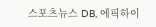스포츠뉴스 DB, 에픽하이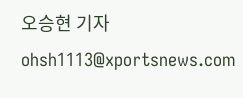오승현 기자 ohsh1113@xportsnews.com